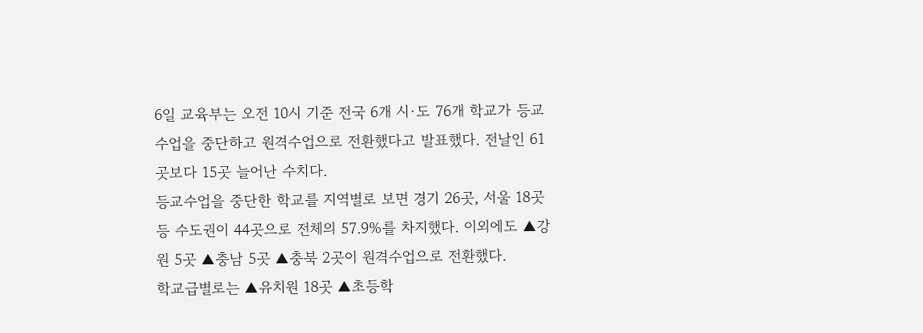6일 교육부는 오전 10시 기준 전국 6개 시·도 76개 학교가 등교수업을 중단하고 원격수업으로 전환했다고 발표했다. 전날인 61곳보다 15곳 늘어난 수치다.
등교수업을 중단한 학교를 지역별로 보면 경기 26곳, 서울 18곳 등 수도권이 44곳으로 전체의 57.9%를 차지했다. 이외에도 ▲강원 5곳 ▲충남 5곳 ▲충북 2곳이 원격수업으로 전환했다.
학교급별로는 ▲유치원 18곳 ▲초등학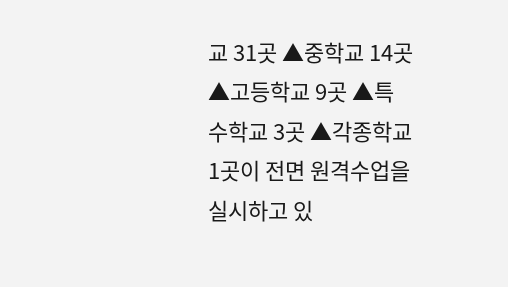교 31곳 ▲중학교 14곳 ▲고등학교 9곳 ▲특수학교 3곳 ▲각종학교 1곳이 전면 원격수업을 실시하고 있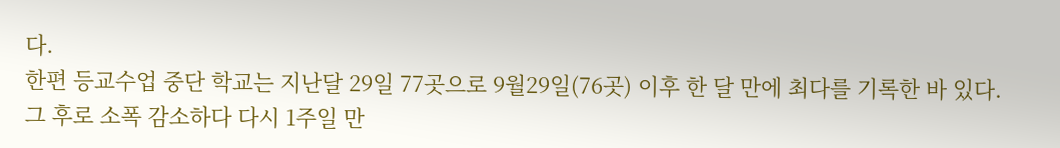다.
한편 등교수업 중단 학교는 지난달 29일 77곳으로 9월29일(76곳) 이후 한 달 만에 최다를 기록한 바 있다. 그 후로 소폭 감소하다 다시 1주일 만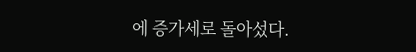에 증가세로 돌아섰다.